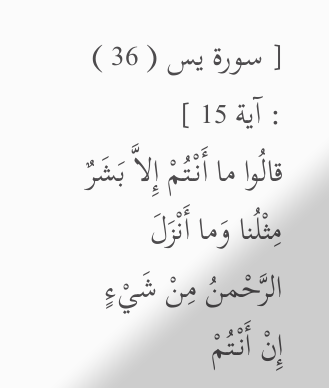[ سورة يس ( 36 ) : آية 15 ]
قالُوا ما أَنْتُمْ إِلاَّ بَشَرٌ مِثْلُنا وَما أَنْزَلَ الرَّحْمنُ مِنْ شَيْءٍ إِنْ أَنْتُمْ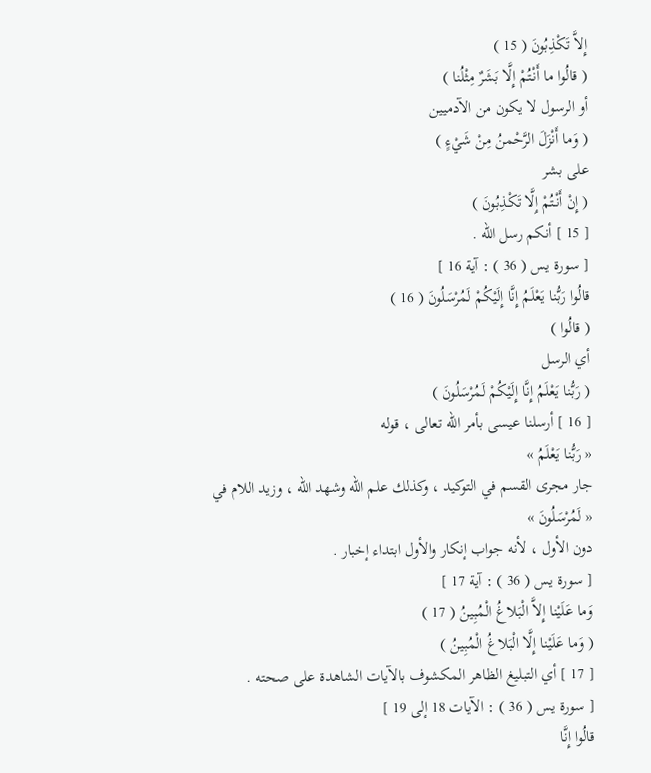إِلاَّ تَكْذِبُونَ ( 15 )
( قالُوا ما أَنْتُمْ إِلَّا بَشَرٌ مِثْلُنا )
أو الرسول لا يكون من الآدميين
( وَما أَنْزَلَ الرَّحْمنُ مِنْ شَيْءٍ )
على بشر
( إِنْ أَنْتُمْ إِلَّا تَكْذِبُونَ )
[ 15 ] أنكم رسل اللّه .
[ سورة يس ( 36 ) : آية 16 ]
قالُوا رَبُّنا يَعْلَمُ إِنَّا إِلَيْكُمْ لَمُرْسَلُونَ ( 16 )
( قالُوا )
أي الرسل
( رَبُّنا يَعْلَمُ إِنَّا إِلَيْكُمْ لَمُرْسَلُونَ )
[ 16 ] أرسلنا عيسى بأمر اللّه تعالى ، قوله
« رَبُّنا يَعْلَمُ »
جار مجرى القسم في التوكيد ، وكذلك علم اللّه وشهد اللّه ، وزيد اللام في
« لَمُرْسَلُونَ »
دون الأول ، لأنه جواب إنكار والأول ابتداء إخبار .
[ سورة يس ( 36 ) : آية 17 ]
وَما عَلَيْنا إِلاَّ الْبَلاغُ الْمُبِينُ ( 17 )
( وَما عَلَيْنا إِلَّا الْبَلاغُ الْمُبِينُ )
[ 17 ] أي التبليغ الظاهر المكشوف بالآيات الشاهدة على صحته .
[ سورة يس ( 36 ) : الآيات 18 إلى 19 ]
قالُوا إِنَّا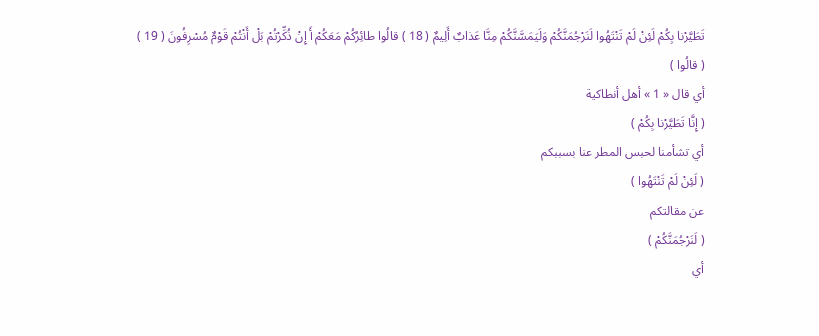تَطَيَّرْنا بِكُمْ لَئِنْ لَمْ تَنْتَهُوا لَنَرْجُمَنَّكُمْ وَلَيَمَسَّنَّكُمْ مِنَّا عَذابٌ أَلِيمٌ ( 18 ) قالُوا طائِرُكُمْ مَعَكُمْ أَ إِنْ ذُكِّرْتُمْ بَلْ أَنْتُمْ قَوْمٌ مُسْرِفُونَ ( 19 )
( قالُوا )
أي قال « 1 » أهل أنطاكية
( إِنَّا تَطَيَّرْنا بِكُمْ )
أي تشأمنا لحبس المطر عنا بسببكم
( لَئِنْ لَمْ تَنْتَهُوا )
عن مقالتكم
( لَنَرْجُمَنَّكُمْ )
أي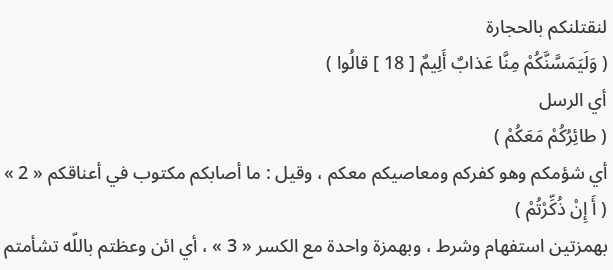لنقتلنكم بالحجارة
( وَلَيَمَسَّنَّكُمْ مِنَّا عَذابٌ أَلِيمٌ [ 18 ] قالُوا )
أي الرسل
( طائِرُكُمْ مَعَكُمْ )
أي شؤمكم وهو كفركم ومعاصيكم معكم ، وقيل : ما أصابكم مكتوب في أعناقكم « 2 »
( أَ إِنْ ذُكِّرْتُمْ )
بهمزتين استفهام وشرط ، وبهمزة واحدة مع الكسر « 3 » ، أي ائن وعظتم باللّه تشأمتم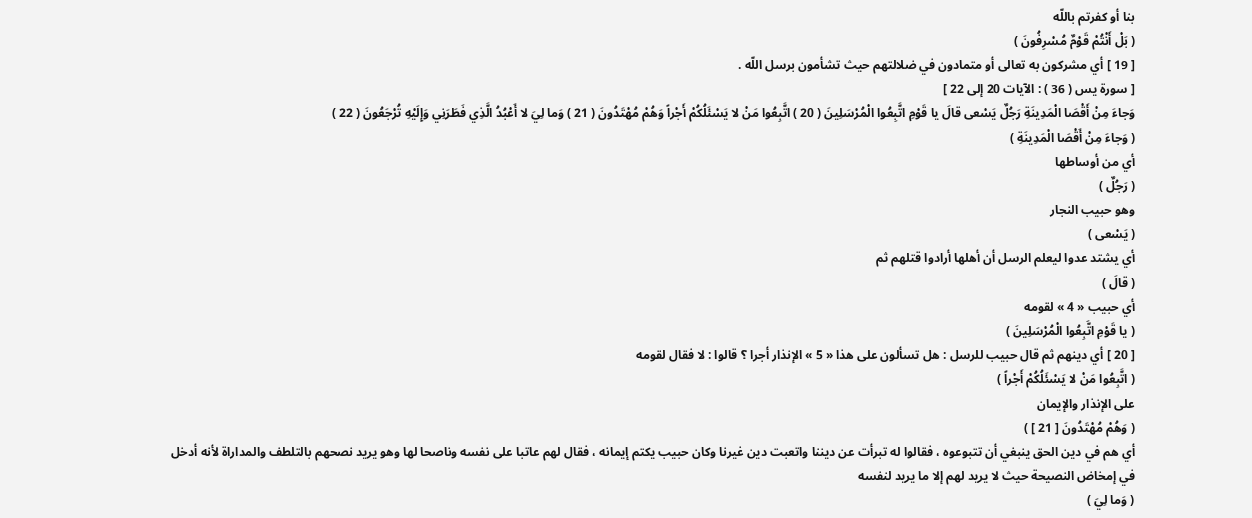بنا أو كفرتم باللّه
( بَلْ أَنْتُمْ قَوْمٌ مُسْرِفُونَ )
[ 19 ] أي مشركون به تعالى أو متمادون في ضلالتهم حيث تشأمون برسل اللّه .
[ سورة يس ( 36 ) : الآيات 20 إلى 22 ]
وَجاءَ مِنْ أَقْصَا الْمَدِينَةِ رَجُلٌ يَسْعى قالَ يا قَوْمِ اتَّبِعُوا الْمُرْسَلِينَ ( 20 ) اتَّبِعُوا مَنْ لا يَسْئَلُكُمْ أَجْراً وَهُمْ مُهْتَدُونَ ( 21 ) وَما لِيَ لا أَعْبُدُ الَّذِي فَطَرَنِي وَإِلَيْهِ تُرْجَعُونَ ( 22 )
( وَجاءَ مِنْ أَقْصَا الْمَدِينَةِ )
أي من أوساطها
( رَجُلٌ )
وهو حبيب النجار
( يَسْعى )
أي يشتد عدوا ليعلم الرسل أن أهلها أرادوا قتلهم ثم
( قالَ )
أي حبيب « 4 » لقومه
( يا قَوْمِ اتَّبِعُوا الْمُرْسَلِينَ )
[ 20 ] أي دينهم ثم قال حبيب للرسل : هل تسألون على هذا « 5 » الإنذار أجرا ؟ قالوا : لا فقال لقومه
( اتَّبِعُوا مَنْ لا يَسْئَلُكُمْ أَجْراً )
على الإنذار والإيمان
( وَهُمْ مُهْتَدُونَ [ 21 ] )
أي هم في دين الحق ينبغي أن تتبوعوه ، فقالوا له تبرأت عن ديننا واتعبت دين غيرنا وكان حبيب يكتم إيمانه ، فقال لهم عاتبا على نفسه وناصحا لها وهو يريد نصحهم بالتلطف والمداراة لأنه أدخل في إمخاض النصيحة حيث لا يريد لهم إلا ما يريد لنفسه
( وَما لِيَ )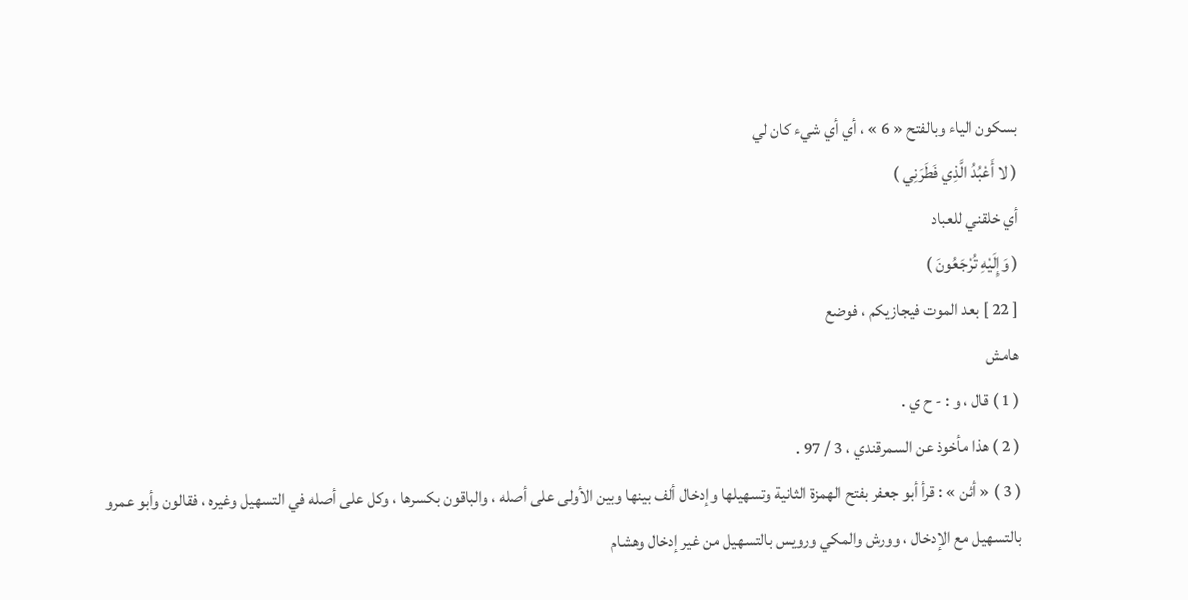بسكون الياء وبالفتح « 6 » ، أي أي شيء كان لي
( لا أَعْبُدُ الَّذِي فَطَرَنِي )
أي خلقني للعباد
( وَإِلَيْهِ تُرْجَعُونَ )
[ 22 ] بعد الموت فيجازيكم ، فوضع
هامش
( 1 ) قال ، و : - ح ي .
( 2 ) هذا مأخوذ عن السمرقندي ، 3 / 97 .
( 3 ) « أئن » : قرأ أبو جعفر بفتح الهمزة الثانية وتسهيلها وإدخال ألف بينها وبين الأولى على أصله ، والباقون بكسرها ، وكل على أصله في التسهيل وغيره ، فقالون وأبو عمرو بالتسهيل مع الإدخال ، وورش والمكي ورويس بالتسهيل من غير إدخال وهشام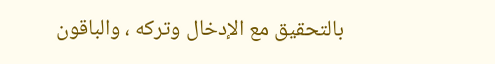بالتحقيق مع الإدخال وتركه ، والباقون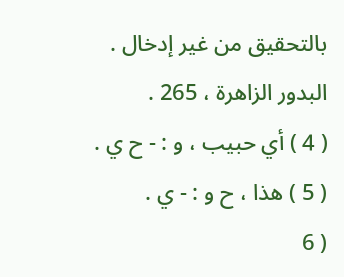بالتحقيق من غير إدخال .
البدور الزاهرة ، 265 .
( 4 ) أي حبيب ، و : - ح ي .
( 5 ) هذا ، ح و : - ي .
( 6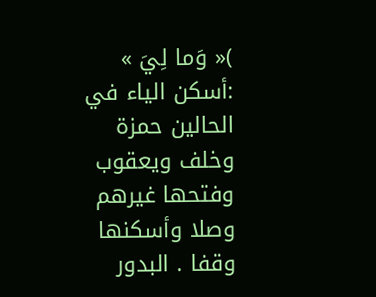)« وَما لِيَ » :أسكن الياء في الحالين حمزة وخلف ويعقوب وفتحها غيرهم وصلا وأسكنها وقفا . البدور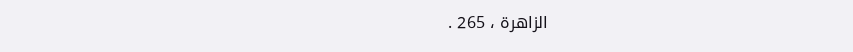الزاهرة ، 265 .